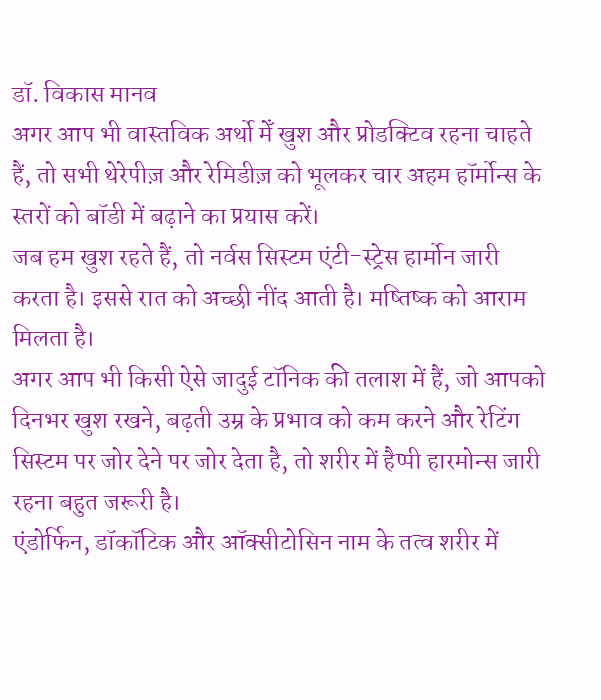डॉ. विकास मानव
अगर आप भी वास्तविक अर्थो मेँ खुश और प्रोडक्टिव रहना चाहते हैं, तो सभी थेरेपीज़ और रेमिडीज़ को भूलकर चार अहम हॉर्मोन्स के स्तरों को बॉडी में बढ़ाने का प्रयास करें।
जब हम खुश रहते हैं, तो नर्वस सिस्टम एंटी-स्ट्रेस हार्मोन जारी करता है। इससे रात को अच्छी नींद आती है। मष्तिष्क को आराम मिलता है।
अगर आप भी किसी ऐसे जादुई टॉनिक की तलाश में हैं, जो आपको दिनभर खुश रखने, बढ़ती उम्र के प्रभाव को कम करने और रेटिंग सिस्टम पर जोर देने पर जोर देता है, तो शरीर में हैप्पी हारमोन्स जारी रहना बहुत जरूरी है।
एंडोर्फिन, डॉकॉटिक और ऑक्सीटोसिन नाम के तत्व शरीर में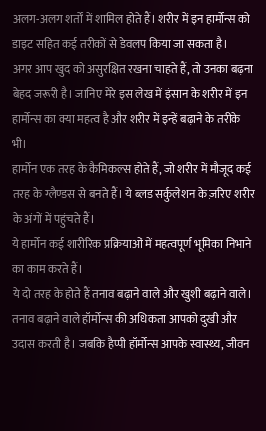अलग-अलग शर्तों में शामिल होते हैं। शरीर में इन हार्मोन्स को डाइट सहित कई तरीकों से डेवलप किया जा सकता है।
अगर आप खुद को असुरक्षित रखना चाहते हैं, तो उनका बढ़ना बेहद जरूरी है। जानिए मेरे इस लेख में इंसान के शरीर में इन हार्मोन्स का क्या महत्व है और शरीर में इन्हें बढ़ाने के तरीके भी।
हार्मोन एक तरह के कैमिकल्स होते हैं, जो शरीर में मौजूद कई तरह के ग्लैण्डस से बनते हैं। ये ब्लड सर्कुलेशन के ज़रिए शरीर के अंगों में पहुंचते हैं।
ये हार्मोन कई शारीरिक प्रक्रियाओं में महत्वपूर्ण भूमिका निभाने का काम करते हैं।
ये दो तरह के होते हैं तनाव बढ़ाने वाले और खुशी बढ़ाने वाले।
तनाव बढ़ाने वाले हॉर्मोन्स की अधिकता आपको दुखी और उदास करती है। जबकि हैप्पी हॉर्मोन्स आपके स्वास्थ्य, जीवन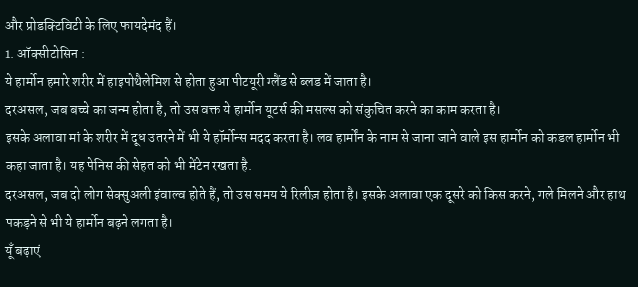और प्रोडक्टिविटी के लिए फायदेमंद हैं।
1. ऑक्सीटोसिन :
ये हार्मोन हमारे शरीर में हाइपोथैलेमिश से होता हुआ पीटयूरी ग्लैंड से ब्लड में जाता है।
दरअसल, जब बच्चे का जन्म होता है, तो उस वक्त ये हार्मोन यूटर्स की मसल्स को संकुचित करने का काम करता है।
इसके अलावा मां के शरीर में दूध उतरने में भी ये हॉर्मोन्स मदद करता है। लव हार्मोंन के नाम से जाना जाने वाले इस हार्मोन को कडल हार्मोन भी कहा जाता है। यह पेनिस की सेहत को भी मेंटेन रखता है.
दरअसल, जब दो लोग सेक्सुअली इंवाल्व होते हैं, तो उस समय ये रिलीज़ होता है। इसके अलावा एक दूसरे को किस करने, गले मिलने और हाथ पकड़ने से भी ये हार्मोन बढ़ने लगता है।
यूँ बढ़ाएं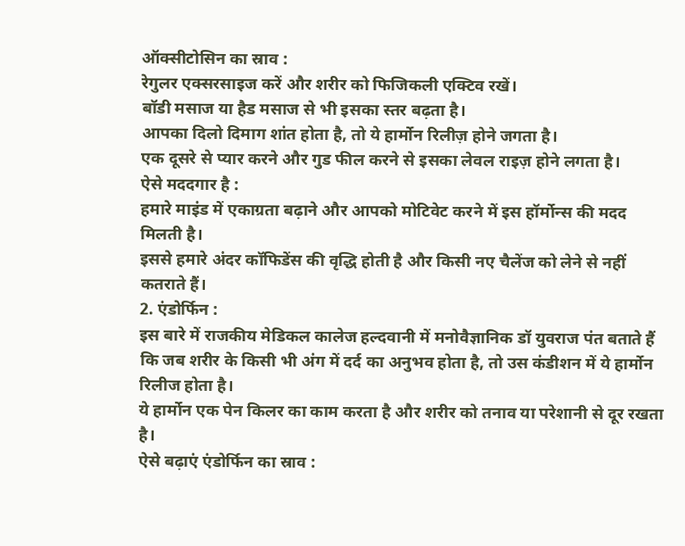ऑक्सीटोसिन का स्राव :
रेगुलर एक्सरसाइज करें और शरीर को फिजिकली एक्टिव रखें।
बॉडी मसाज या हैड मसाज से भी इसका स्तर बढ़ता है।
आपका दिलो दिमाग शांत होता है, तो ये हार्मोन रिलीज़ होने जगता है।
एक दूसरे से प्यार करने और गुड फील करने से इसका लेवल राइज़ होने लगता है।
ऐसे मददगार है :
हमारे माइंड में एकाग्रता बढ़ाने और आपको मोटिवेट करने में इस हॉर्मोन्स की मदद मिलती है।
इससे हमारे अंदर कॉफिडेंस की वृद्धि होती है और किसी नए चैलेंज को लेने से नहीं कतराते हैं।
2. एंडोर्फिन :
इस बारे में राजकीय मेडिकल कालेज हल्दवानी में मनोवैज्ञानिक डॉ युवराज पंत बताते हैं कि जब शरीर के किसी भी अंग में दर्द का अनुभव होता है, तो उस कंडीशन में ये हार्मोन रिलीज होता है।
ये हार्मोन एक पेन किलर का काम करता है और शरीर को तनाव या परेशानी से दूर रखता है।
ऐसे बढ़ाएं एंडोर्फिन का स्राव :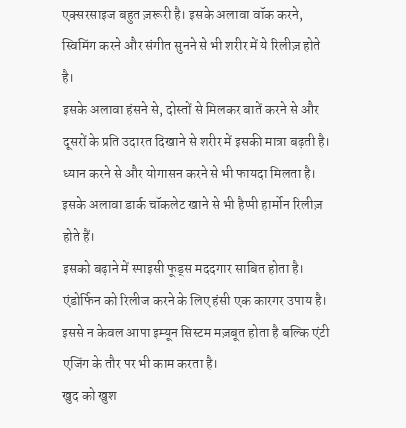एक्सरसाइज बहुत ज़रूरी है। इसके अलावा वॉक करने, स्विमिंग करने और संगीत सुनने से भी शरीर में ये रिलीज़ होते है।
इसके अलावा हंसने से, दोस्तों से मिलकर बातें करने से और दूसरों के प्रति उदारत दिखाने से शरीर में इसकी मात्रा बढ़ती है।
ध्यान करने से और योगासन करने से भी फायदा मिलता है।
इसके अलावा डार्क चॉकलेट खाने से भी हैप्पी हार्मोन रिलीज़ होते हैं।
इसको बढ़ाने में स्पाइसी फूड्स मददगार साबित होता है।
एंडोर्फिन को रिलीज करने के लिए हंसी एक कारगर उपाय है।
इससे न केवल आपा इम्यून सिस्टम मज़बूत होता है बल्कि एंटी एजिंग के तौर पर भी काम करता है।
खुद को खुश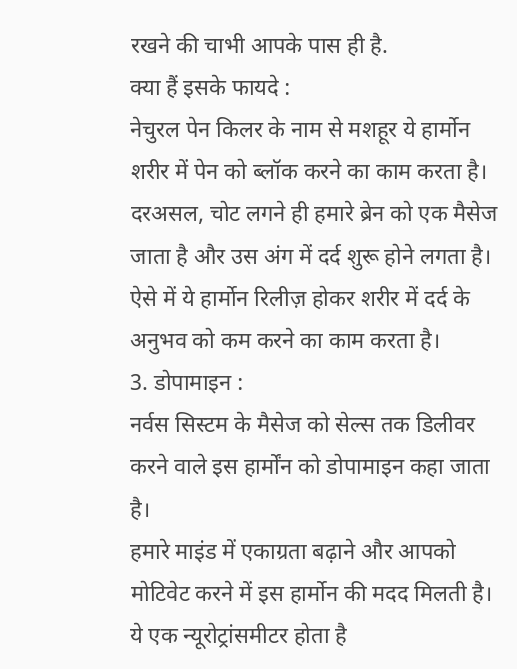रखने की चाभी आपके पास ही है.
क्या हैं इसके फायदे :
नेचुरल पेन किलर के नाम से मशहूर ये हार्मोन शरीर में पेन को ब्लॉक करने का काम करता है।
दरअसल, चोट लगने ही हमारे ब्रेन को एक मैसेज जाता है और उस अंग में दर्द शुरू होने लगता है।
ऐसे में ये हार्मोन रिलीज़ होकर शरीर में दर्द के अनुभव को कम करने का काम करता है।
3. डोपामाइन :
नर्वस सिस्टम के मैसेज को सेल्स तक डिलीवर करने वाले इस हार्मोंन को डोपामाइन कहा जाता है।
हमारे माइंड में एकाग्रता बढ़ाने और आपको मोटिवेट करने में इस हार्मोन की मदद मिलती है।
ये एक न्यूरोट्रांसमीटर होता है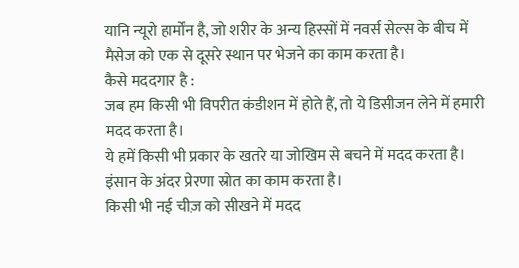यानि न्यूरो हार्मोंन है, जो शरीर के अन्य हिस्सों में नवर्स सेल्स के बीच में मैसेज को एक से दूसरे स्थान पर भेजने का काम करता है।
कैसे मददगार है :
जब हम किसी भी विपरीत कंडीशन में होते हैं, तो ये डिसीजन लेने में हमारी मदद करता है।
ये हमें किसी भी प्रकार के खतरे या जोखिम से बचने में मदद करता है।
इंसान के अंदर प्रेरणा स्रोत का काम करता है।
किसी भी नई चीज़ को सीखने में मदद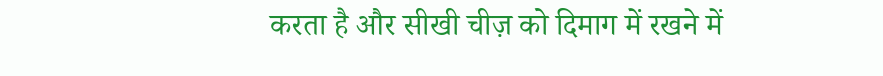करता है और सीखी चीज़ को दिमाग में रखने में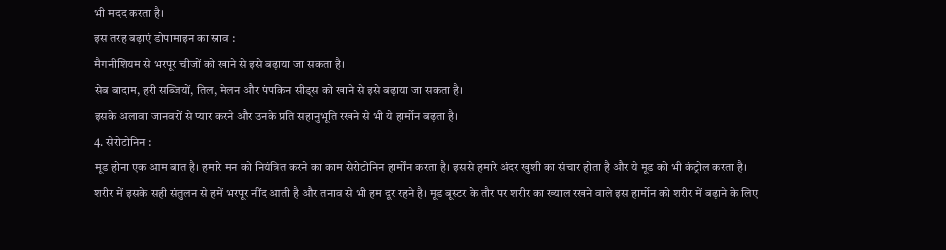भी मदद करता है।
इस तरह बढ़ाएं डोपामाइन का स्राव :
मैगनीशियम से भरपूर चीजों को खाने से इसे बढ़ाया जा सकता है।
सेब बादाम, हरी सब्जियों, तिल, मेलन और पंपकिन सीड्स को खाने से इसे बढ़ाया जा सकता है।
इसके अलावा जानवरों से प्यार करने और उनके प्रति सहानुभूति रखने से भी ये हार्मोन बढ़ता है।
4. सेरोटोनिन :
मूड होना एक आम बात है। हमारे मन को नियंत्रित करने का काम सेरोटोनिन हार्मोंन करता है। इससे हमारे अंदर खुशी का संचार होता है और ये मूड को भी कंट्रोल करता है।
शरीर में इसके सही संतुलन से हमें भरपूर नींद आती है और तनाव से भी हम दूर रहने है। मूड बूस्टर के तौर पर शरीर का ख्याल रखने वाले इस हार्मोन को शरीर में बढ़ाने के लिए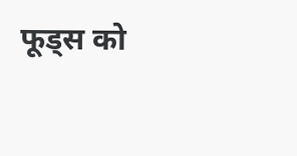फूड्स को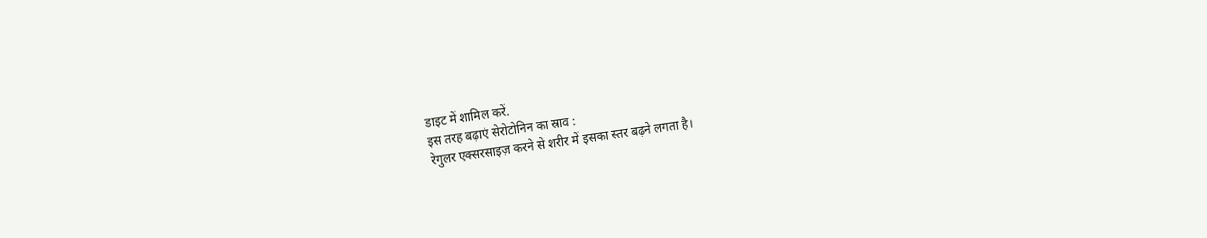डाइट में शामिल करें.
इस तरह बढ़ाएं सेरोटोनिन का स्राव :
रेगुलर एक्सरसाइज़ करने से शरीर में इसका स्तर बढ़ने लगता है।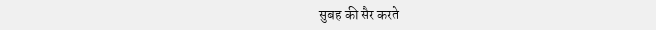सुबह की सैर करते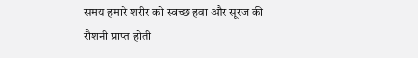समय हमारे शरीर को स्वच्छ हवा और सूरज की रौशनी प्राप्त होती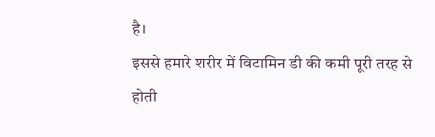है।
इससे हमारे शरीर में विटामिन डी की कमी पूरी तरह से होती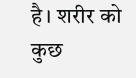है। शरीर को कुछ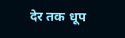देर तक धूप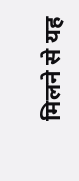मिलने से यह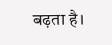बढ़ता है।